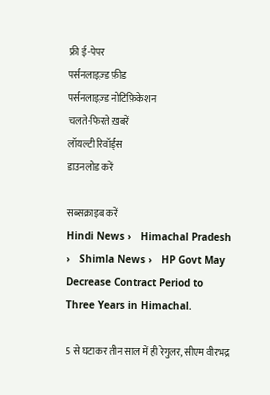फ्री ई-पेपर
पर्सनलाइज़्ड फ़ीड
पर्सनलाइज़्ड नोटिफ़िकेशन
चलते-फिरते ख़बरें
लॉयल्टी रिवॉर्ड्स
डाउनलोड करें

सब्सक्राइब करें
Hindi News ›   Himachal Pradesh ›   Shimla News ›   HP Govt May Decrease Contract Period to Three Years in Himachal.

5 से घटाकर तीन साल में ही रेगुलर, सीएम वीरभद्र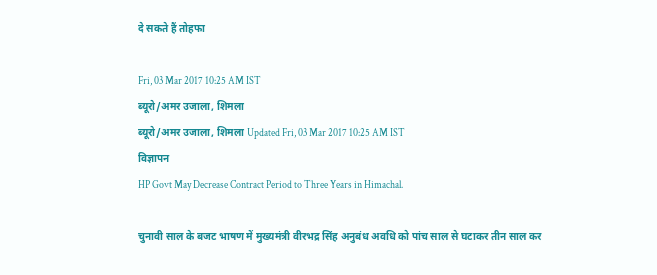दे सकते हैं तोहफा

Fri, 03 Mar 2017 10:25 AM IST
ब्यूरो/अमर उजाला, शिमला
ब्यूरो/अमर उजाला, शिमला Updated Fri, 03 Mar 2017 10:25 AM IST
विज्ञापन
HP Govt May Decrease Contract Period to Three Years in Himachal.

चुनावी साल के बजट भाषण में मुख्यमंत्री वीरभद्र सिंह अनुबंध अवधि को पांच साल से घटाकर तीन साल कर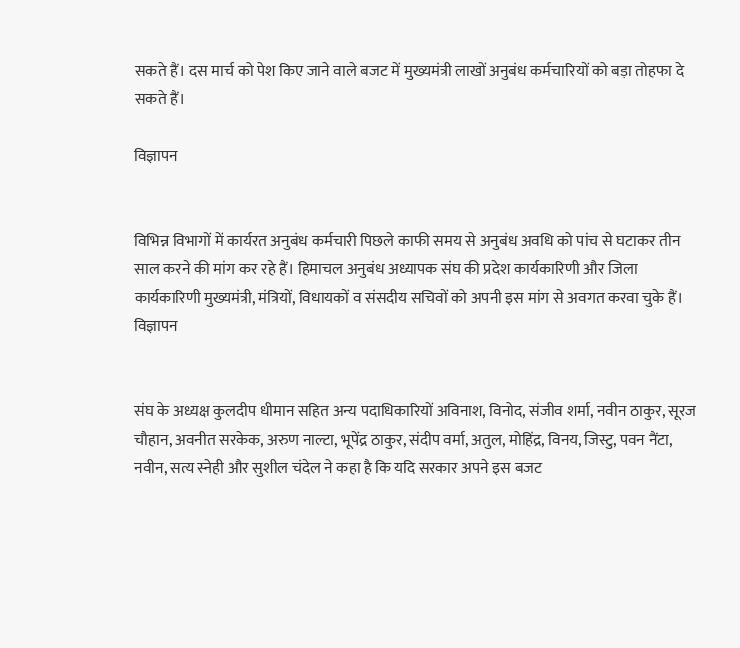सकते हैं। दस मार्च को पेश किए जाने वाले बजट में मुख्यमंत्री लाखों अनुबंध कर्मचारियों को बड़ा तोहफा दे सकते हैं।

विज्ञापन


विभिन्न विभागों में कार्यरत अनुबंध कर्मचारी पिछले काफी समय से अनुबंध अवधि को पांच से घटाकर तीन साल करने की मांग कर रहे हैं। हिमाचल अनुबंध अध्यापक संघ की प्रदेश कार्यकारिणी और जिला कार्यकारिणी मुख्यमंत्री, मंत्रियों, विधायकों व संसदीय सचिवों को अपनी इस मांग से अवगत करवा चुके हैं।
विज्ञापन


संघ के अध्यक्ष कुलदीप धीमान सहित अन्य पदाधिकारियों अविनाश, विनोद, संजीव शर्मा, नवीन ठाकुर, सूरज चौहान, अवनीत सरकेक, अरुण नाल्टा, भूपेंद्र ठाकुर, संदीप वर्मा, अतुल, मोहिंद्र, विनय, जिस्टु, पवन नैंटा, नवीन, सत्य स्नेही और सुशील चंदेल ने कहा है कि यदि सरकार अपने इस बजट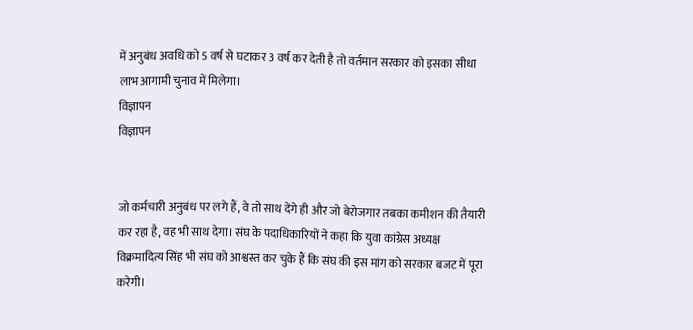में अनुबंध अवधि को 5 वर्ष से घटाकर 3 वर्ष कर देती है तो वर्तमान सरकार को इसका सीधा लाभ आगामी चुनाव में मिलेगा।
विज्ञापन
विज्ञापन


जो कर्मचारी अनुबंध पर लगे हैं, वे तो साथ देंगे ही और जो बेरोजगार तबका कमीशन की तैयारी कर रहा है, वह भी साथ देगा। संघ के पदाधिकारियों ने कहा कि युवा कांग्रेस अध्यक्ष विक्रमादित्य सिंह भी संघ को आश्वस्त कर चुके हैं कि संघ की इस मांग को सरकार बजट में पूरा करेगी।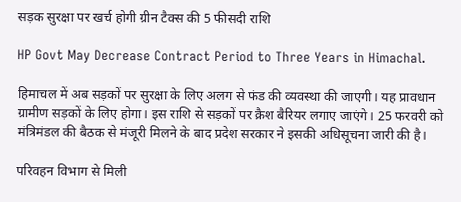सड़क सुरक्षा पर खर्च होगी ग्रीन टैक्स की 5 फीसदी राशि

HP Govt May Decrease Contract Period to Three Years in Himachal.

हिमाचल में अब सड़कों पर सुरक्षा के लिए अलग से फंड की व्यवस्था की जाएगी। यह प्रावधान ग्रामीण सड़कों के लिए होगा। इस राशि से सड़कों पर क्रैश बैरियर लगाए जाएंगे। 25 फरवरी को मंत्रिमंडल की बैठक से मंजूरी मिलने के बाद प्रदेश सरकार ने इसकी अधिसूचना जारी की है।

परिवहन विभाग से मिली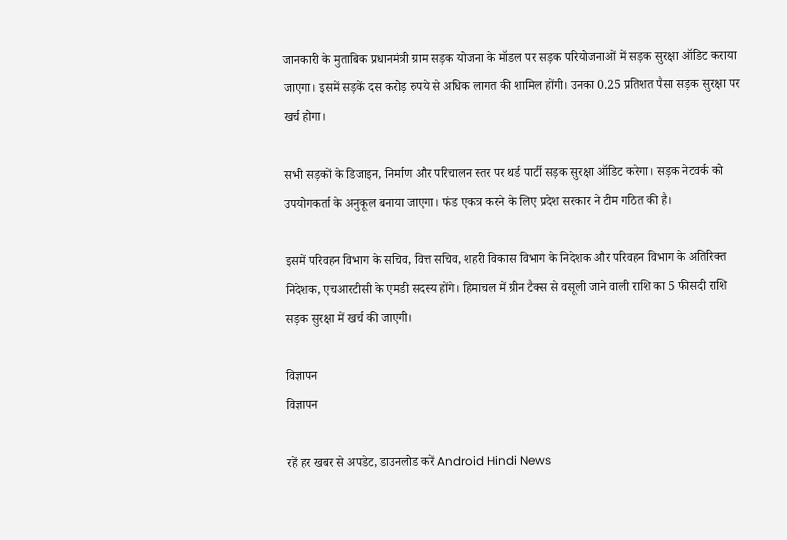जानकारी के मुताबिक प्रधानमंत्री ग्राम सड़क योजना के मॉडल पर सड़क परियोजनाओं में सड़क सुरक्षा ऑडिट कराया जाएगा। इसमें सड़कें दस करोड़ रुपये से अधिक लागत की शामिल होंगी। उनका 0.25 प्रतिशत पैसा सड़क सुरक्षा पर खर्च होगा।

सभी सड़कों के डिजाइन, निर्माण और परिचालन स्तर पर थर्ड पार्टी सड़क सुरक्षा ऑडिट करेगा। सड़क नेटवर्क को उपयोगकर्ता के अनुकूल बनाया जाएगा। फंड एकत्र करने के लिए प्रदेश सरकार ने टीम गठित की है।

इसमें परिवहन विभाग के सचिव, वित्त सचिव, शहरी विकास विभाग के निदेशक और परिवहन विभाग के अतिरिक्त निदेशक, एचआरटीसी के एमडी सदस्य होंगे। हिमाचल में ग्रीन टैक्स से वसूली जाने वाली राशि का 5 फीसदी राशि सड़क सुरक्षा में खर्च की जाएगी।

विज्ञापन
विज्ञापन

रहें हर खबर से अपडेट, डाउनलोड करें Android Hindi News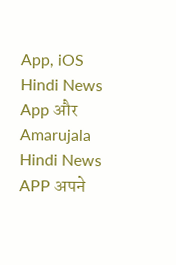App, iOS Hindi News App और Amarujala Hindi News APP अपने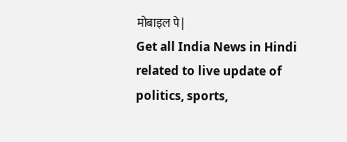मोबाइल पे|
Get all India News in Hindi related to live update of politics, sports,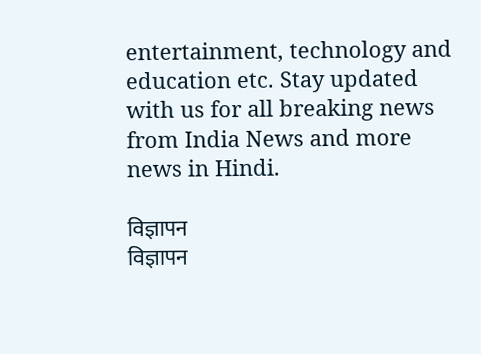entertainment, technology and education etc. Stay updated with us for all breaking news from India News and more news in Hindi.

विज्ञापन
विज्ञापन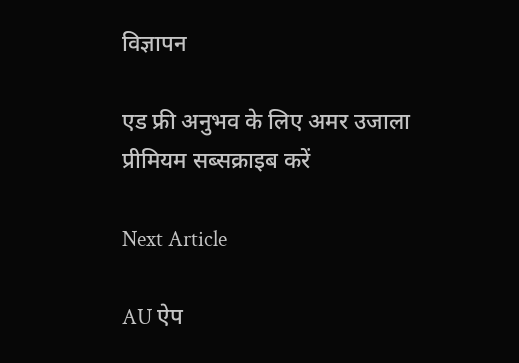विज्ञापन

एड फ्री अनुभव के लिए अमर उजाला प्रीमियम सब्सक्राइब करें

Next Article

AU ऐप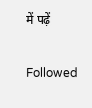में पढ़ें

Followed